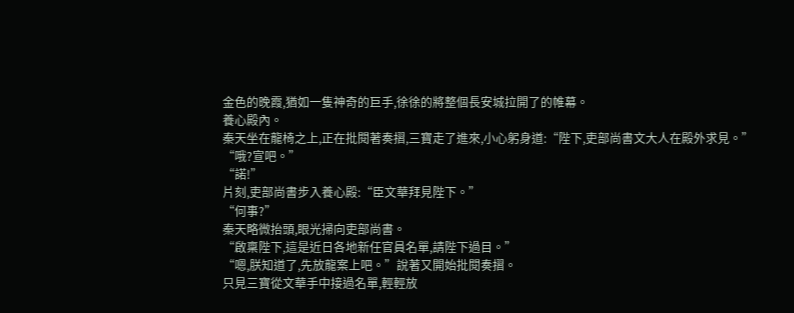金色的晚霞,猶如一隻神奇的巨手,徐徐的將整個長安城拉開了的帷幕。
養心殿內。
秦天坐在龍椅之上,正在批閱著奏摺,三寶走了進來,小心躬身道:“陛下,吏部尚書文大人在殿外求見。”
“哦?宣吧。”
“諾!”
片刻,吏部尚書步入養心殿:“臣文華拜見陛下。”
“何事?”
秦天略微抬頭,眼光掃向吏部尚書。
“啟稟陛下,這是近日各地新任官員名單,請陛下過目。”
“嗯,朕知道了,先放龍案上吧。”說著又開始批閱奏摺。
只見三寶從文華手中接過名單,輕輕放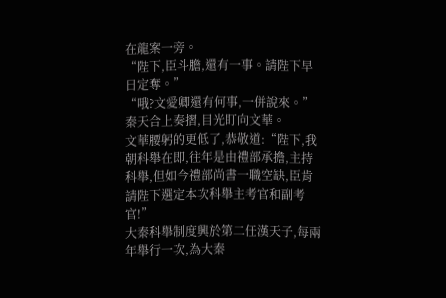在龍案一旁。
“陛下,臣斗膽,還有一事。請陛下早日定奪。”
“哦?文愛卿還有何事,一併說來。”
秦天合上奏摺,目光盯向文華。
文華腰躬的更低了,恭敬道:“陛下,我朝科舉在即,往年是由禮部承擔,主持科舉,但如今禮部尚書一職空缺,臣肯請陛下選定本次科舉主考官和副考官!”
大秦科舉制度興於第二任漢天子,每兩年舉行一次,為大秦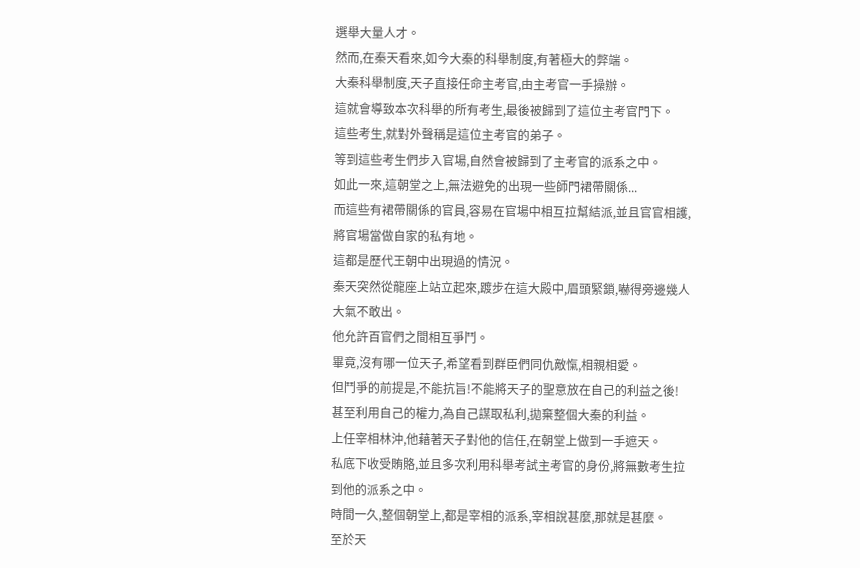選舉大量人才。
然而,在秦天看來,如今大秦的科舉制度,有著極大的弊端。
大秦科舉制度,天子直接任命主考官,由主考官一手操辦。
這就會導致本次科舉的所有考生,最後被歸到了這位主考官門下。
這些考生,就對外聲稱是這位主考官的弟子。
等到這些考生們步入官場,自然會被歸到了主考官的派系之中。
如此一來,這朝堂之上,無法避免的出現一些師門裙帶關係...
而這些有裙帶關係的官員,容易在官場中相互拉幫結派,並且官官相護,將官場當做自家的私有地。
這都是歷代王朝中出現過的情況。
秦天突然從龍座上站立起來,踱步在這大殿中,眉頭緊鎖,嚇得旁邊幾人大氣不敢出。
他允許百官們之間相互爭鬥。
畢竟,沒有哪一位天子,希望看到群臣們同仇敵愾,相親相愛。
但鬥爭的前提是,不能抗旨!不能將天子的聖意放在自己的利益之後!
甚至利用自己的權力,為自己謀取私利,拋棄整個大秦的利益。
上任宰相林沖,他藉著天子對他的信任,在朝堂上做到一手遮天。
私底下收受賄賂,並且多次利用科舉考試主考官的身份,將無數考生拉到他的派系之中。
時間一久,整個朝堂上,都是宰相的派系,宰相說甚麼,那就是甚麼。
至於天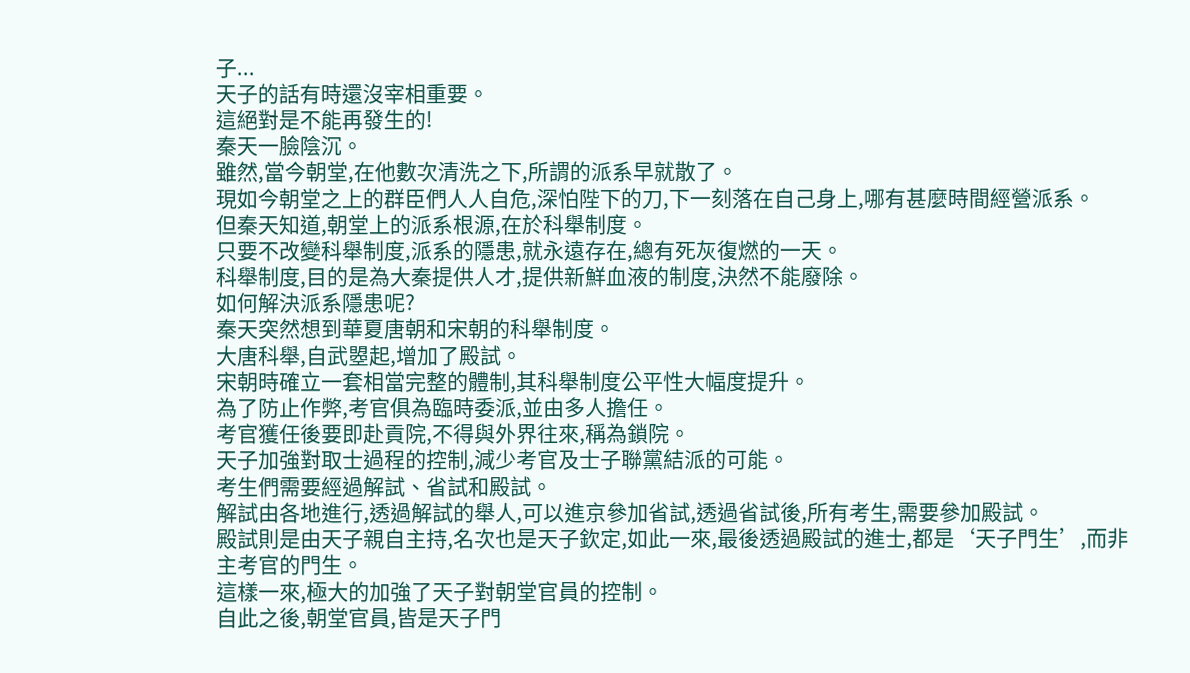子...
天子的話有時還沒宰相重要。
這絕對是不能再發生的!
秦天一臉陰沉。
雖然,當今朝堂,在他數次清洗之下,所謂的派系早就散了。
現如今朝堂之上的群臣們人人自危,深怕陛下的刀,下一刻落在自己身上,哪有甚麼時間經營派系。
但秦天知道,朝堂上的派系根源,在於科舉制度。
只要不改變科舉制度,派系的隱患,就永遠存在,總有死灰復燃的一天。
科舉制度,目的是為大秦提供人才,提供新鮮血液的制度,決然不能廢除。
如何解決派系隱患呢?
秦天突然想到華夏唐朝和宋朝的科舉制度。
大唐科舉,自武曌起,增加了殿試。
宋朝時確立一套相當完整的體制,其科舉制度公平性大幅度提升。
為了防止作弊,考官俱為臨時委派,並由多人擔任。
考官獲任後要即赴貢院,不得與外界往來,稱為鎖院。
天子加強對取士過程的控制,減少考官及士子聯黨結派的可能。
考生們需要經過解試、省試和殿試。
解試由各地進行,透過解試的舉人,可以進京參加省試,透過省試後,所有考生,需要參加殿試。
殿試則是由天子親自主持,名次也是天子欽定,如此一來,最後透過殿試的進士,都是‘天子門生’,而非主考官的門生。
這樣一來,極大的加強了天子對朝堂官員的控制。
自此之後,朝堂官員,皆是天子門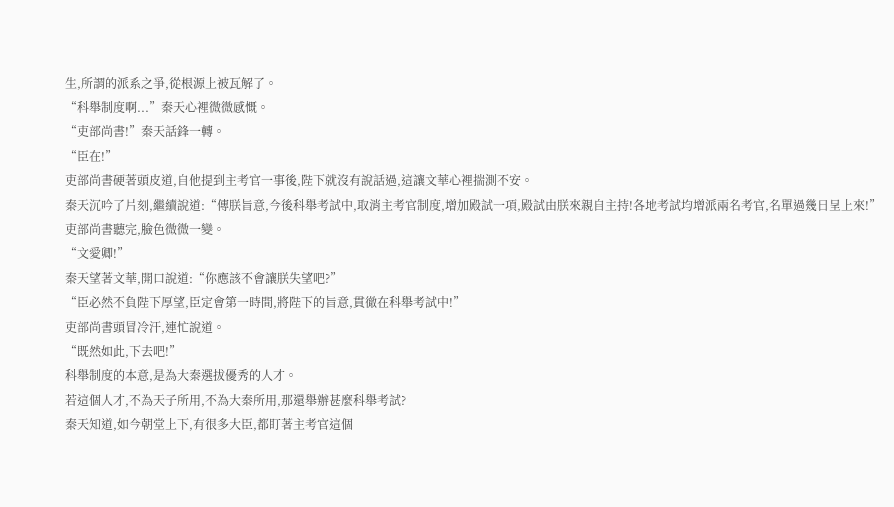生,所謂的派系之爭,從根源上被瓦解了。
“科舉制度啊...”秦天心裡微微感慨。
“吏部尚書!”秦天話鋒一轉。
“臣在!”
吏部尚書硬著頭皮道,自他提到主考官一事後,陛下就沒有說話過,這讓文華心裡揣測不安。
秦天沉吟了片刻,繼續說道:“傳朕旨意,今後科舉考試中,取消主考官制度,增加殿試一項,殿試由朕來親自主持!各地考試均增派兩名考官,名單過幾日呈上來!”
吏部尚書聽完,臉色微微一變。
“文愛卿!”
秦天望著文華,開口說道:“你應該不會讓朕失望吧?”
“臣必然不負陛下厚望,臣定會第一時間,將陛下的旨意,貫徹在科舉考試中!”
吏部尚書頭冒冷汗,連忙說道。
“既然如此,下去吧!”
科舉制度的本意,是為大秦選拔優秀的人才。
若這個人才,不為天子所用,不為大秦所用,那還舉辦甚麼科舉考試?
秦天知道,如今朝堂上下,有很多大臣,都盯著主考官這個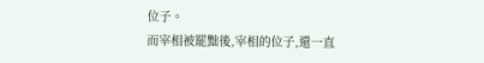位子。
而宰相被罷黜後,宰相的位子,還一直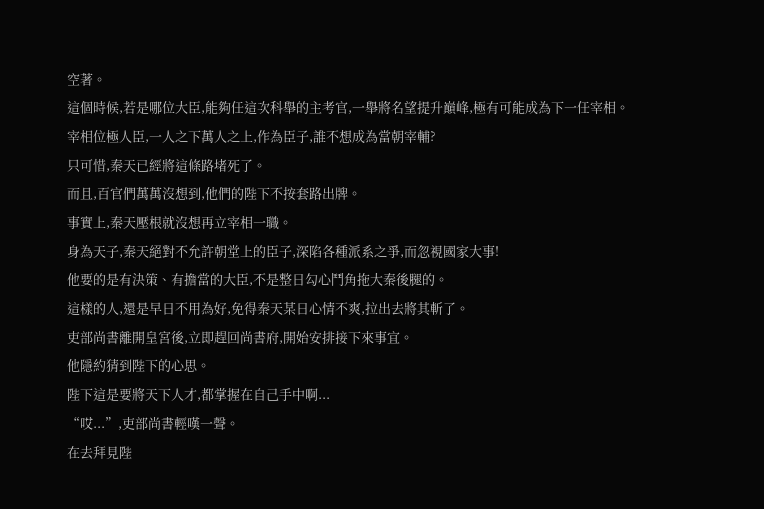空著。
這個時候,若是哪位大臣,能夠任這次科舉的主考官,一舉將名望提升巔峰,極有可能成為下一任宰相。
宰相位極人臣,一人之下萬人之上,作為臣子,誰不想成為當朝宰輔?
只可惜,秦天已經將這條路堵死了。
而且,百官們萬萬沒想到,他們的陛下不按套路出牌。
事實上,秦天壓根就沒想再立宰相一職。
身為天子,秦天絕對不允許朝堂上的臣子,深陷各種派系之爭,而忽視國家大事!
他要的是有決策、有擔當的大臣,不是整日勾心鬥角拖大秦後腿的。
這樣的人,還是早日不用為好,免得秦天某日心情不爽,拉出去將其斬了。
吏部尚書離開皇宮後,立即趕回尚書府,開始安排接下來事宜。
他隱約猜到陛下的心思。
陛下這是要將天下人才,都掌握在自己手中啊...
“哎...”,吏部尚書輕嘆一聲。
在去拜見陛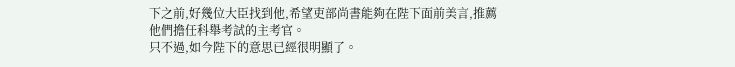下之前,好幾位大臣找到他,希望吏部尚書能夠在陛下面前美言,推薦他們擔任科舉考試的主考官。
只不過,如今陛下的意思已經很明顯了。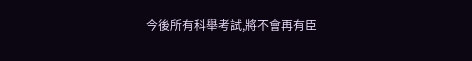今後所有科舉考試,將不會再有臣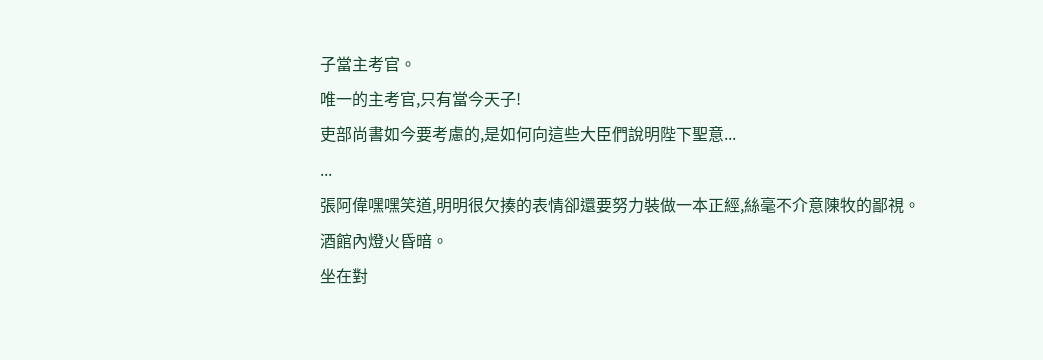子當主考官。
唯一的主考官,只有當今天子!
吏部尚書如今要考慮的,是如何向這些大臣們說明陛下聖意...
...
張阿偉嘿嘿笑道,明明很欠揍的表情卻還要努力裝做一本正經,絲毫不介意陳牧的鄙視。
酒館內燈火昏暗。
坐在對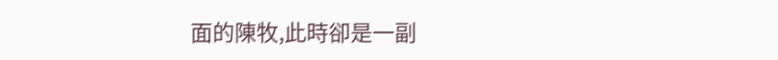面的陳牧,此時卻是一副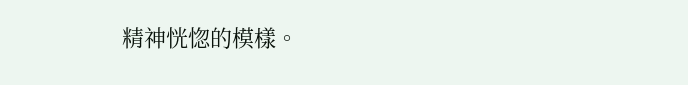精神恍惚的模樣。